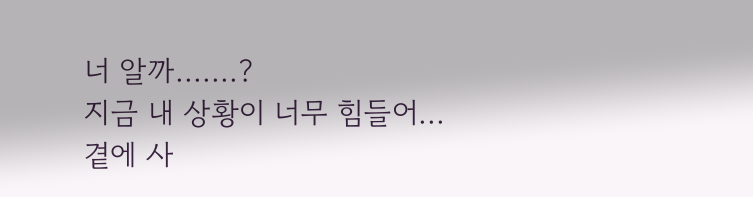너 알까.......?
지금 내 상황이 너무 힘들어...
곁에 사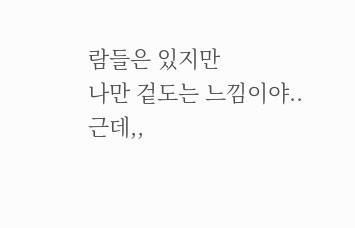람들은 있지만
나만 겉도는 느낌이야..
근데,,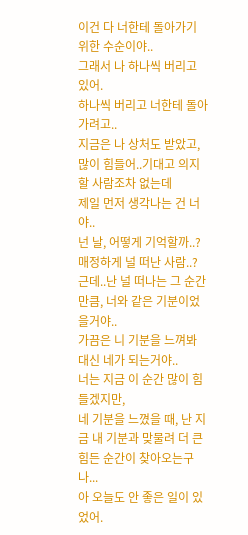이건 다 너한테 돌아가기 위한 수순이야..
그래서 나 하나씩 버리고 있어.
하나씩 버리고 너한테 돌아가려고..
지금은 나 상처도 받았고, 많이 힘들어..기대고 의지할 사람조차 없는데
제일 먼저 생각나는 건 너야..
넌 날, 어떻게 기억할까..?
매정하게 널 떠난 사람..?
근데..난 널 떠나는 그 순간만큼, 너와 같은 기분이었을거야..
가끔은 니 기분을 느껴봐
대신 네가 되는거야..
너는 지금 이 순간 많이 힘들겠지만,
네 기분을 느꼈을 때, 난 지금 내 기분과 맞물려 더 큰 힘든 순간이 찾아오는구나...
아 오늘도 안 좋은 일이 있었어.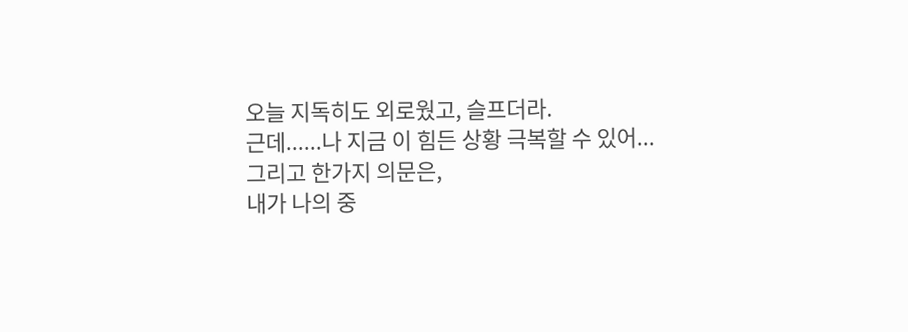오늘 지독히도 외로웠고, 슬프더라.
근데......나 지금 이 힘든 상황 극복할 수 있어...
그리고 한가지 의문은,
내가 나의 중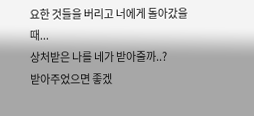요한 것들을 버리고 너에게 돌아갔을 때...
상처받은 나를 네가 받아줄까..?
받아주었으면 좋겠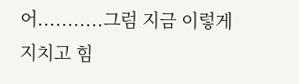어...........그럼 지금 이렇게 지치고 힘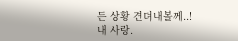든 상황 견뎌내볼께..!
내 사랑.